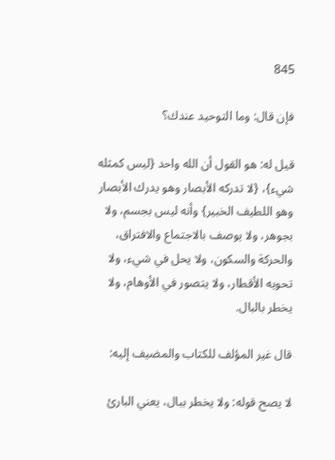845

فإن قال: وما التوحيد عندك؟

قيل له: هو القول أن الله واحد {ليس كمثله شيء}، {لا تدركه الأبصار وهو يدرك الأبصار وهو اللطيف الخبير} وأنه ليس بجسم، ولا بجوهر، ولا يوصف بالاجتماع والافتراق، والحركة والسكون، ولا يحل في شيء، ولا تحويه الأقطار، ولا يتصور في الأوهام، ولا يخطر بالبال.

قال غير المؤلف للكتاب والمضيف إليه:

لا يصح قوله: ولا يخطر ببال، يعني البارئ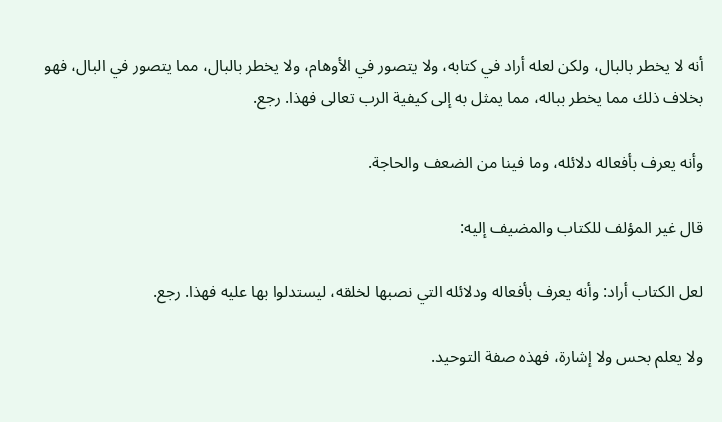أنه لا يخطر بالبال، ولكن لعله أراد في كتابه، ولا يتصور في الأوهام، ولا يخطر بالبال، مما يتصور في البال، فهو بخلاف ذلك مما يخطر بباله، مما يمثل به إلى كيفية الرب تعالى فهذا. رجع.

وأنه يعرف بأفعاله دلائله، وما فينا من الضعف والحاجة.

قال غير المؤلف للكتاب والمضيف إليه:

لعل الكتاب أراد: وأنه يعرف بأفعاله ودلائله التي نصبها لخلقه، ليستدلوا بها عليه فهذا. رجع.

ولا يعلم بحس ولا إشارة، فهذه صفة التوحيد.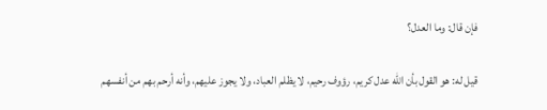فإن قال: وما العدل؟

قيل له: هو القول بأن الله عدل كريم، رؤوف رحيم، لا يظلم العباد، ولا يجوز عليهم، وأنه أرحم بهم من أنفسهم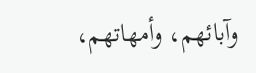وآبائهم، وأمهاتهم،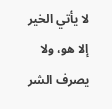لا يأتي الخير إلا هو، ولا يصرف الشر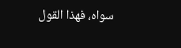سواه، فهذا القول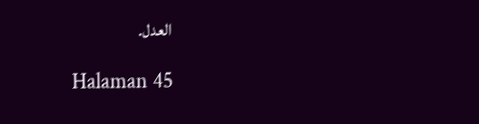العدل.

Halaman 45